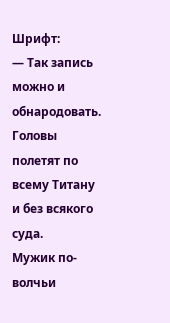Шрифт:
— Так запись можно и обнародовать. Головы полетят по всему Титану и без всякого суда.
Мужик по-волчьи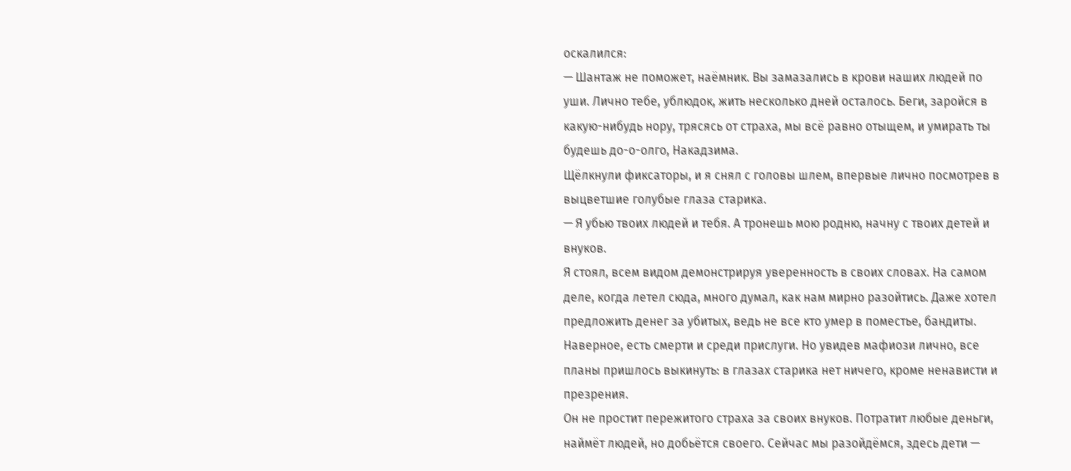оскалился:
— Шантаж не поможет, наёмник. Вы замазались в крови наших людей по уши. Лично тебе, ублюдок, жить несколько дней осталось. Беги, заройся в какую-нибудь нору, трясясь от страха, мы всё равно отыщем, и умирать ты будешь до-о-олго, Накадзима.
Щёлкнули фиксаторы, и я снял с головы шлем, впервые лично посмотрев в выцветшие голубые глаза старика.
— Я убью твоих людей и тебя. А тронешь мою родню, начну с твоих детей и внуков.
Я стоял, всем видом демонстрируя уверенность в своих словах. На самом деле, когда летел сюда, много думал, как нам мирно разойтись. Даже хотел предложить денег за убитых, ведь не все кто умер в поместье, бандиты. Наверное, есть смерти и среди прислуги. Но увидев мафиози лично, все планы пришлось выкинуть: в глазах старика нет ничего, кроме ненависти и презрения.
Он не простит пережитого страха за своих внуков. Потратит любые деньги, наймёт людей, но добьётся своего. Сейчас мы разойдёмся, здесь дети —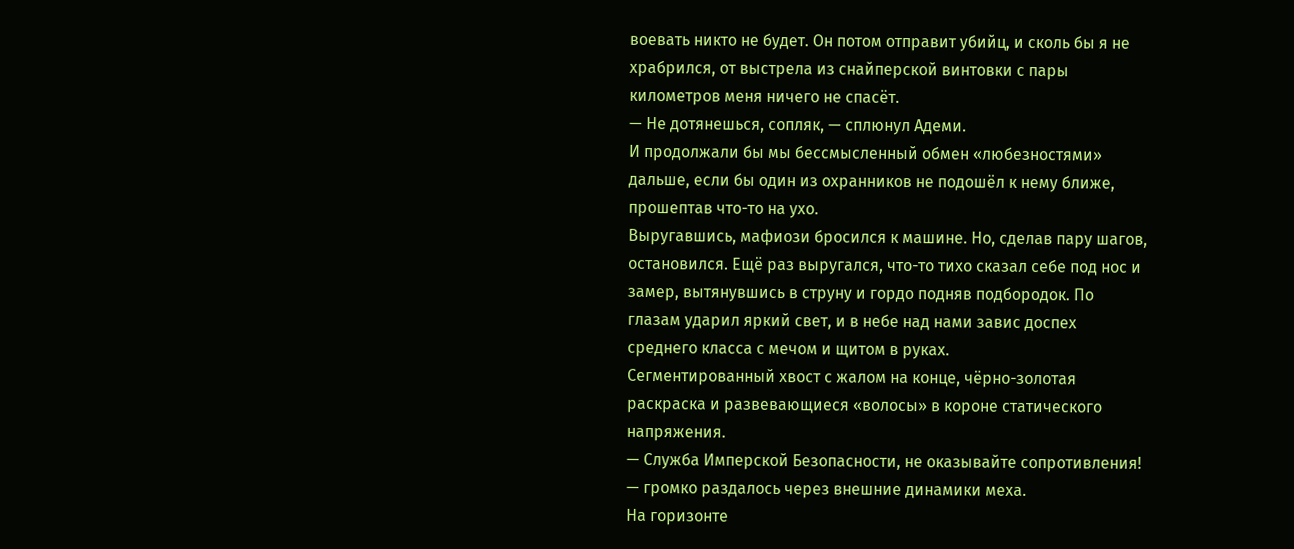воевать никто не будет. Он потом отправит убийц, и сколь бы я не храбрился, от выстрела из снайперской винтовки с пары километров меня ничего не спасёт.
— Не дотянешься, сопляк, — сплюнул Адеми.
И продолжали бы мы бессмысленный обмен «любезностями» дальше, если бы один из охранников не подошёл к нему ближе, прошептав что-то на ухо.
Выругавшись, мафиози бросился к машине. Но, сделав пару шагов, остановился. Ещё раз выругался, что-то тихо сказал себе под нос и замер, вытянувшись в струну и гордо подняв подбородок. По глазам ударил яркий свет, и в небе над нами завис доспех среднего класса с мечом и щитом в руках.
Сегментированный хвост с жалом на конце, чёрно-золотая раскраска и развевающиеся «волосы» в короне статического напряжения.
— Служба Имперской Безопасности, не оказывайте сопротивления! — громко раздалось через внешние динамики меха.
На горизонте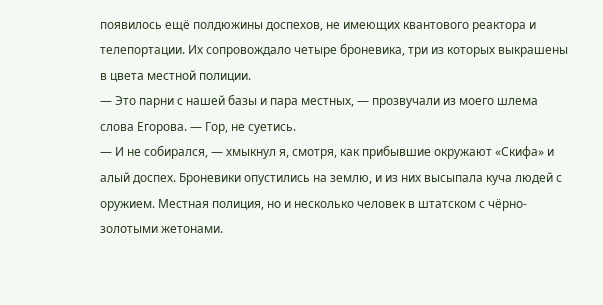появилось ещё полдюжины доспехов, не имеющих квантового реактора и телепортации. Их сопровождало четыре броневика, три из которых выкрашены в цвета местной полиции.
— Это парни с нашей базы и пара местных, — прозвучали из моего шлема слова Егорова. — Гор, не суетись.
— И не собирался, — хмыкнул я, смотря, как прибывшие окружают «Скифа» и алый доспех. Броневики опустились на землю, и из них высыпала куча людей с оружием. Местная полиция, но и несколько человек в штатском с чёрно-золотыми жетонами.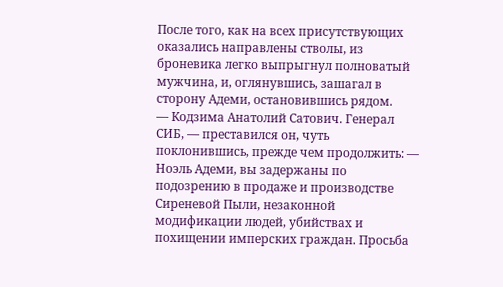После того, как на всех присутствующих оказались направлены стволы, из броневика легко выпрыгнул полноватый мужчина, и, оглянувшись, зашагал в сторону Адеми, остановившись рядом.
— Кодзима Анатолий Сатович. Генерал СИБ, — преставился он, чуть поклонившись, прежде чем продолжить: — Ноэль Адеми, вы задержаны по подозрению в продаже и производстве Сиреневой Пыли, незаконной модификации людей, убийствах и похищении имперских граждан. Просьба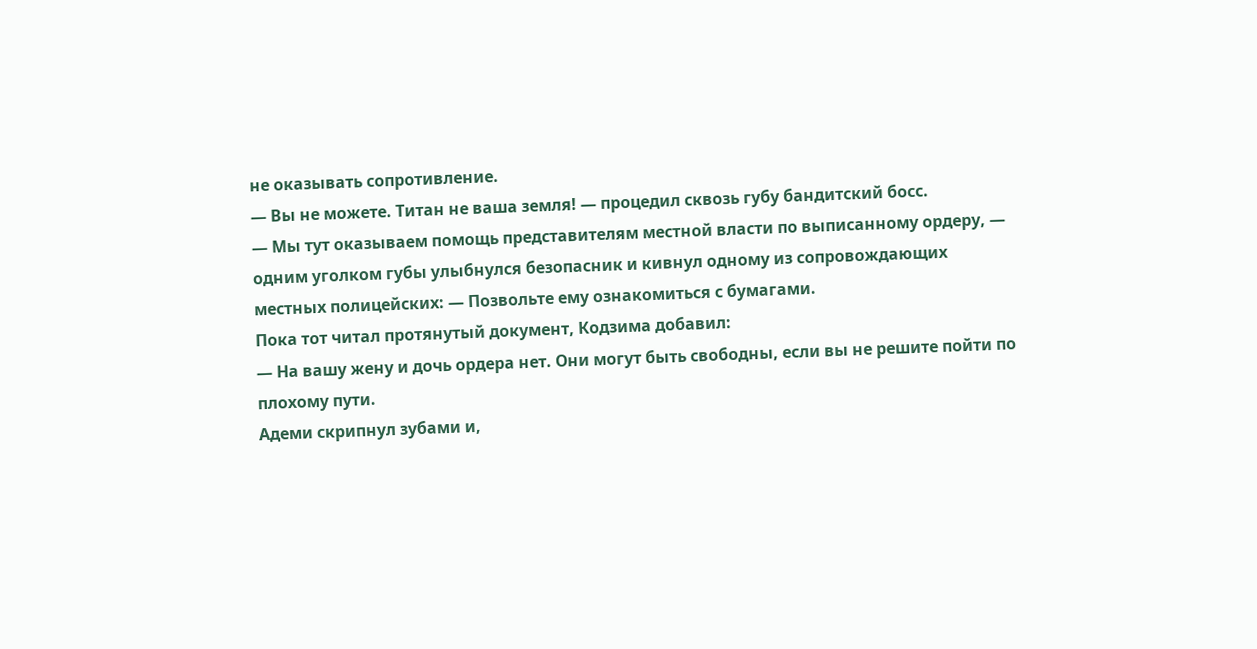не оказывать сопротивление.
— Вы не можете. Титан не ваша земля! — процедил сквозь губу бандитский босс.
— Мы тут оказываем помощь представителям местной власти по выписанному ордеру, — одним уголком губы улыбнулся безопасник и кивнул одному из сопровождающих местных полицейских: — Позвольте ему ознакомиться с бумагами.
Пока тот читал протянутый документ, Кодзима добавил:
— На вашу жену и дочь ордера нет. Они могут быть свободны, если вы не решите пойти по плохому пути.
Адеми скрипнул зубами и,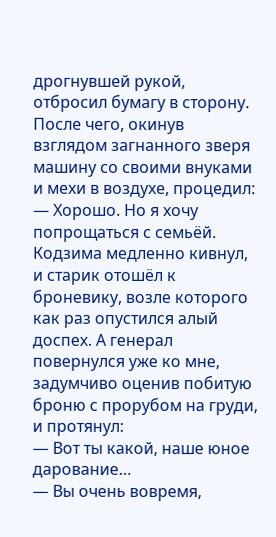дрогнувшей рукой, отбросил бумагу в сторону. После чего, окинув взглядом загнанного зверя машину со своими внуками и мехи в воздухе, процедил:
— Хорошо. Но я хочу попрощаться с семьёй.
Кодзима медленно кивнул, и старик отошёл к броневику, возле которого как раз опустился алый доспех. А генерал повернулся уже ко мне, задумчиво оценив побитую броню с прорубом на груди, и протянул:
— Вот ты какой, наше юное дарование…
— Вы очень вовремя,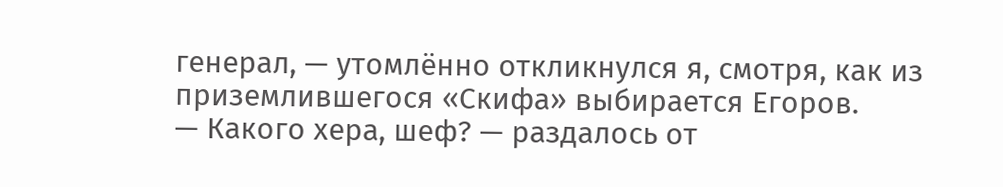генерал, — утомлённо откликнулся я, смотря, как из приземлившегося «Скифа» выбирается Егоров.
— Какого хера, шеф? — раздалось от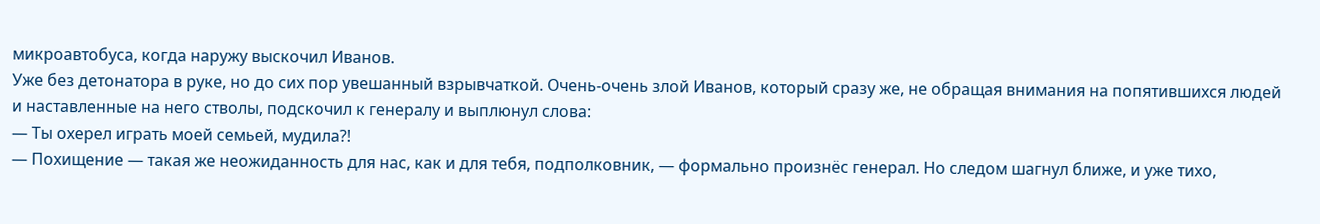микроавтобуса, когда наружу выскочил Иванов.
Уже без детонатора в руке, но до сих пор увешанный взрывчаткой. Очень-очень злой Иванов, который сразу же, не обращая внимания на попятившихся людей и наставленные на него стволы, подскочил к генералу и выплюнул слова:
— Ты охерел играть моей семьей, мудила?!
— Похищение — такая же неожиданность для нас, как и для тебя, подполковник, — формально произнёс генерал. Но следом шагнул ближе, и уже тихо,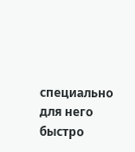специально для него быстро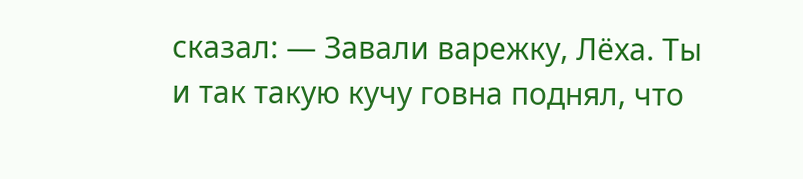сказал: — Завали варежку, Лёха. Ты и так такую кучу говна поднял, что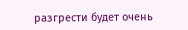разгрести будет очень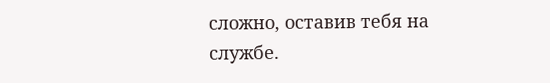сложно, оставив тебя на службе.